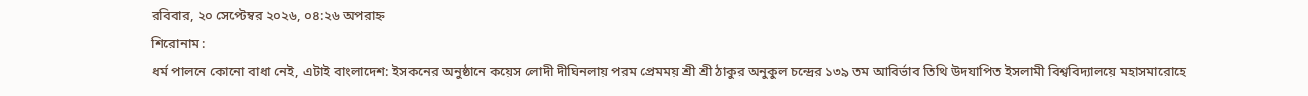রবিবার, ২০ সেপ্টেম্বর ২০২৬, ০৪:২৬ অপরাহ্ন
শিরোনাম :
ধর্ম পালনে কোনো বাধা নেই, এটাই বাংলাদেশ: ইসকনের অনুষ্ঠানে কয়েস লোদী দীঘিনলায় পরম প্রেমময় শ্রী শ্রী ঠাকুর অনুকুল চন্দ্রের ১৩৯ তম আবির্ভাব তিথি উদযাপিত ইসলামী বিশ্ববিদ্যালয়ে মহাসমারোহে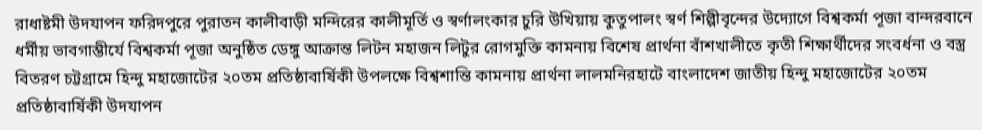রাধাষ্টমী উদযাপন ফরিদপুরে পুরাতন কালীবাড়ী মন্দিরের কালীমূর্তি ও স্বর্ণালংকার চুরি উখিয়ায় কুতুপালং স্বর্ণ শিল্পীবৃন্দের উদ্যোগে বিশ্বকর্মা পূজা বান্দরবানে ধর্মীয় ভাবগাম্ভীর্যে বিশ্বকর্মা পূজা অনুষ্ঠিত ডেঙ্গু আক্রান্ত লিটন মহাজন লিটুর রোগমুক্তি কামনায় বিশেষ প্রার্থনা বাঁশখালীতে কৃতী শিক্ষার্থীদের সংবর্ধনা ও বস্ত্র বিতরণ চট্টগ্রামে হিন্দু মহাজোটের ২০তম প্রতিষ্ঠাবার্ষিকী উপলক্ষে বিশ্বশান্তি কামনায় প্রার্থনা লালমনিরহাটে বাংলাদেশ জাতীয় হিন্দু মহাজোটের ২০তম প্রতিষ্ঠাবার্ষিকী উদযাপন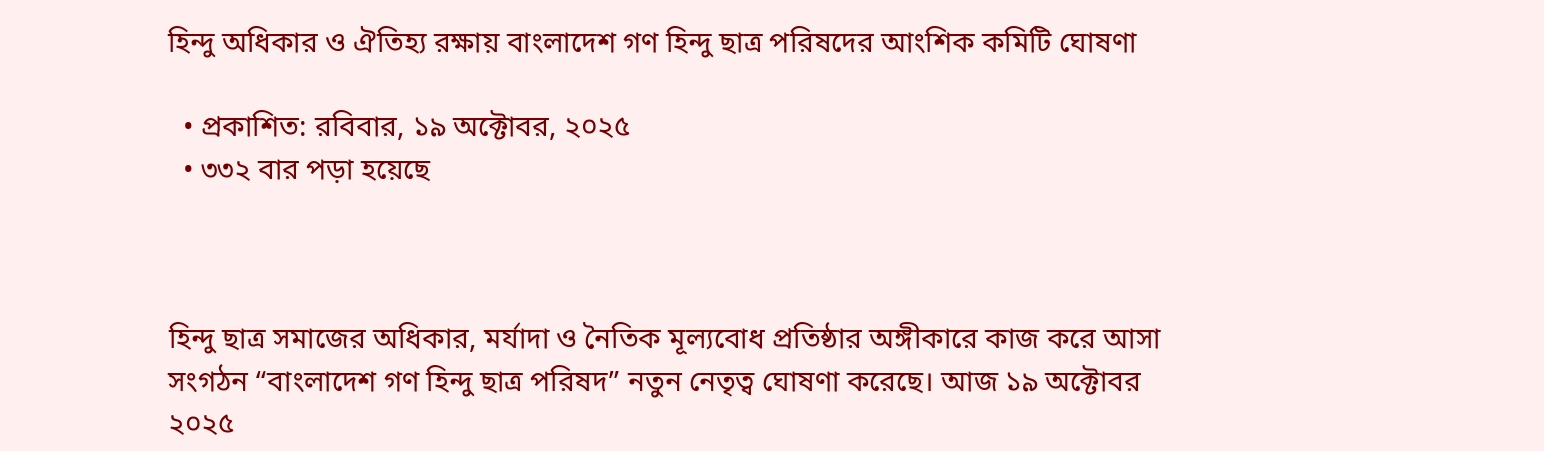হিন্দু অধিকার ও ঐতিহ্য রক্ষায় বাংলাদেশ গণ হিন্দু ছাত্র পরিষদের আংশিক কমিটি ঘোষণা

  • প্রকাশিত: রবিবার, ১৯ অক্টোবর, ২০২৫
  • ৩৩২ বার পড়া হয়েছে



হিন্দু ছাত্র সমাজের অধিকার, মর্যাদা ও নৈতিক মূল্যবোধ প্রতিষ্ঠার অঙ্গীকারে কাজ করে আসা সংগঠন “বাংলাদেশ গণ হিন্দু ছাত্র পরিষদ” নতুন নেতৃত্ব ঘোষণা করেছে। আজ ১৯ অক্টোবর ২০২৫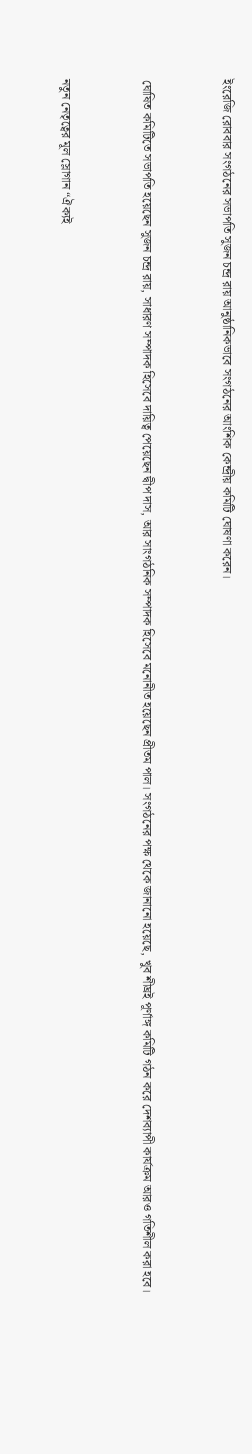ইংরেজি রোববার সংগঠনের সভাপতি সুজন চন্দ্র রায় আনুষ্ঠানিকভাবে সংগঠনের আংশিক কেন্দ্রীয় কমিটি ঘোষণা করেন।



ঘোষিত কমিটিতে সভাপতি হয়েছেন সুজন চন্দ্র রায়, সাধারণ সম্পাদক হিসেবে দায়িত্ব পেয়েছেন দ্বীপ দাস, আর সাংগঠনিক সম্পাদক হিসেবে মনোনীত হয়েছেন প্রীতম পাল। সংগঠনের পক্ষ থেকে জানানো হয়েছে, খুব শীঘ্রই পূর্ণাঙ্গ কমিটি গঠন করে দেশব্যাপী কার্যক্রম আরও গতিশীল করা হবে।



নতুন নেতৃত্বের মূল স্লোগান “ঐক্যই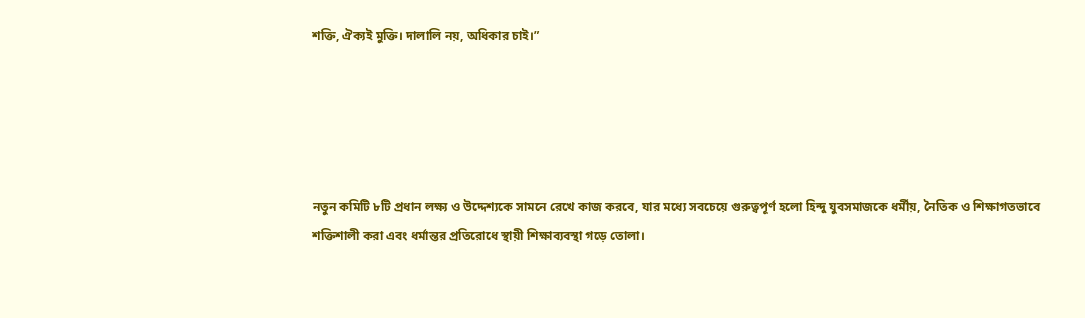শক্তি, ঐক্যই মুক্তি। দালালি নয়, অধিকার চাই।”





নতুন কমিটি ৮টি প্রধান লক্ষ্য ও উদ্দেশ্যকে সামনে রেখে কাজ করবে, যার মধ্যে সবচেয়ে গুরুত্বপূর্ণ হলো হিন্দু যুবসমাজকে ধর্মীয়, নৈতিক ও শিক্ষাগতভাবে শক্তিশালী করা এবং ধর্মান্তর প্রতিরোধে স্থায়ী শিক্ষাব্যবস্থা গড়ে তোলা।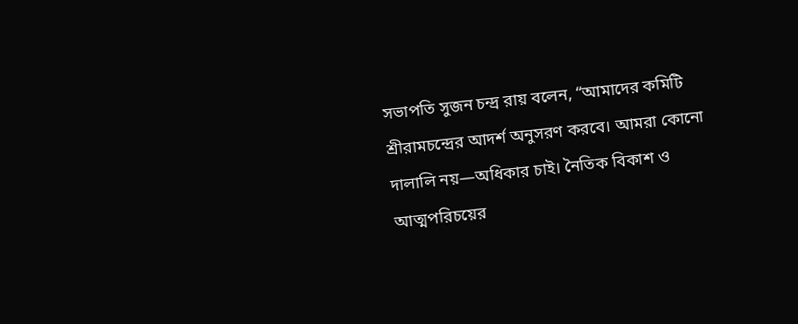সভাপতি সুজন চন্দ্র রায় বলেন, “আমাদের কমিটি শ্রীরামচন্দ্রের আদর্শ অনুসরণ করবে। আমরা কোনো দালালি নয়—অধিকার চাই। নৈতিক বিকাশ ও আত্মপরিচয়ের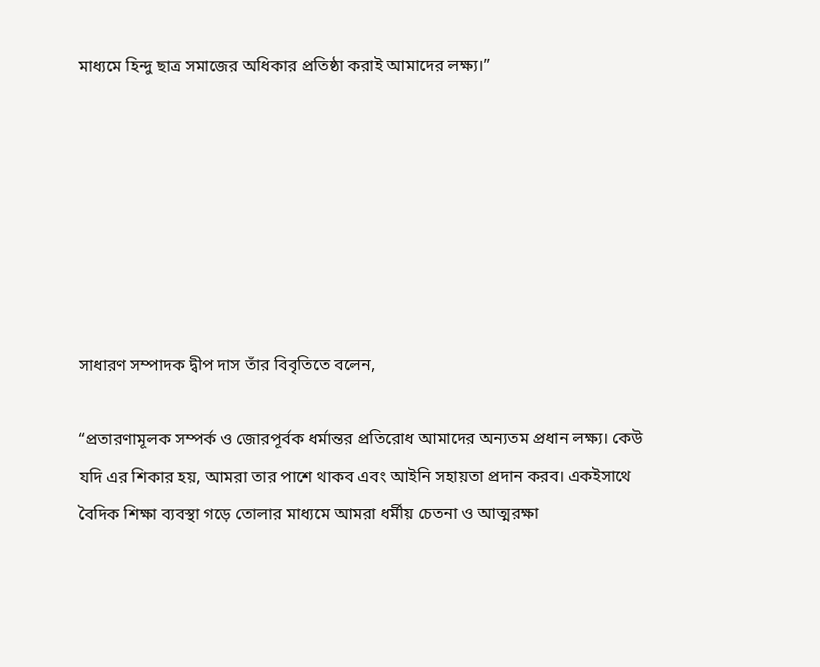মাধ্যমে হিন্দু ছাত্র সমাজের অধিকার প্রতিষ্ঠা করাই আমাদের লক্ষ্য।”







সাধারণ সম্পাদক দ্বীপ দাস তাঁর বিবৃতিতে বলেন,

“প্রতারণামূলক সম্পর্ক ও জোরপূর্বক ধর্মান্তর প্রতিরোধ আমাদের অন্যতম প্রধান লক্ষ্য। কেউ যদি এর শিকার হয়, আমরা তার পাশে থাকব এবং আইনি সহায়তা প্রদান করব। একইসাথে বৈদিক শিক্ষা ব্যবস্থা গড়ে তোলার মাধ্যমে আমরা ধর্মীয় চেতনা ও আত্মরক্ষা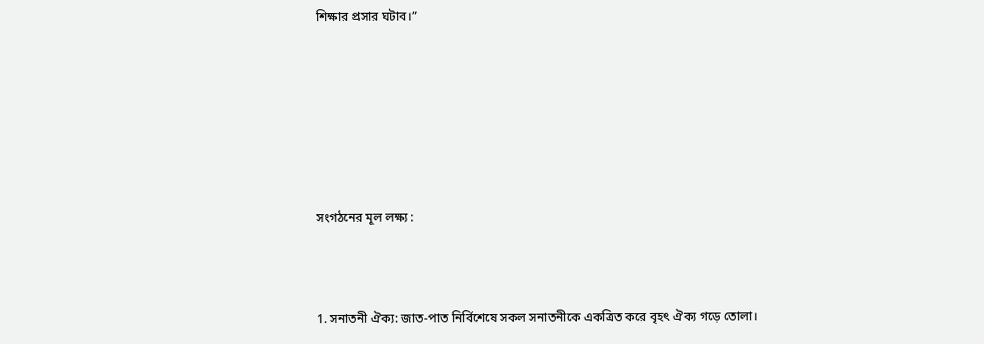শিক্ষার প্রসার ঘটাব।”







সংগঠনের মূল লক্ষ্য :



1. সনাতনী ঐক্য: জাত-পাত নির্বিশেষে সকল সনাতনীকে একত্রিত করে বৃহৎ ঐক্য গড়ে তোলা।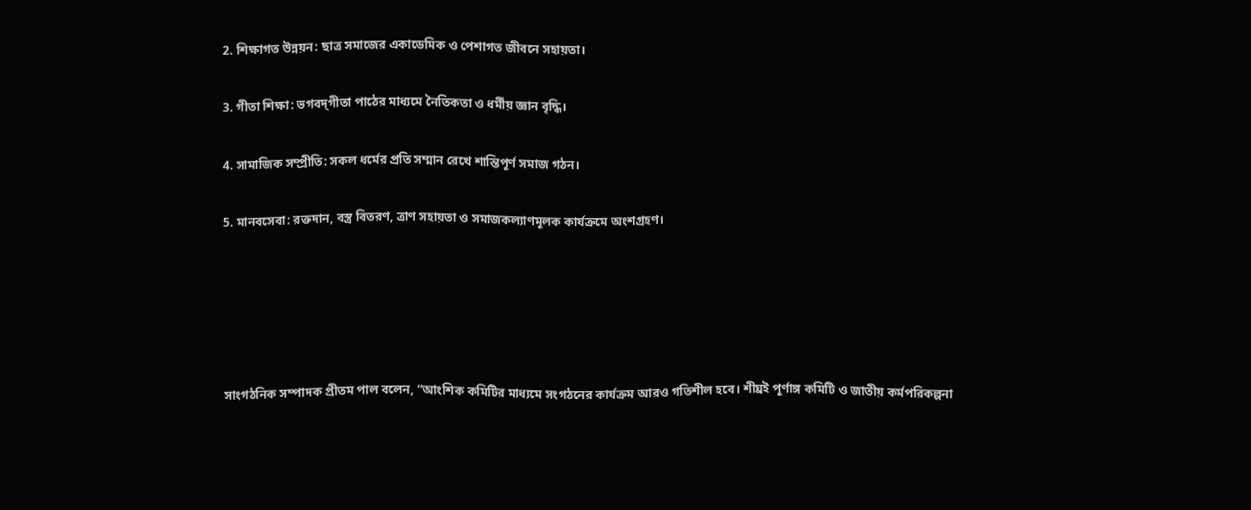2. শিক্ষাগত উন্নয়ন: ছাত্র সমাজের একাডেমিক ও পেশাগত জীবনে সহায়তা।

3. গীতা শিক্ষা: ভগবদ্‌গীতা পাঠের মাধ্যমে নৈতিকতা ও ধর্মীয় জ্ঞান বৃদ্ধি।

4. সামাজিক সম্প্রীতি: সকল ধর্মের প্রতি সম্মান রেখে শান্তিপূর্ণ সমাজ গঠন।

5. মানবসেবা: রক্তদান, বস্ত্র বিতরণ, ত্রাণ সহায়তা ও সমাজকল্যাণমূলক কার্যক্রমে অংশগ্রহণ।





সাংগঠনিক সম্পাদক প্রীতম পাল বলেন, “আংশিক কমিটির মাধ্যমে সংগঠনের কার্যক্রম আরও গতিশীল হবে। শীঘ্রই পূর্ণাঙ্গ কমিটি ও জাতীয় কর্মপরিকল্পনা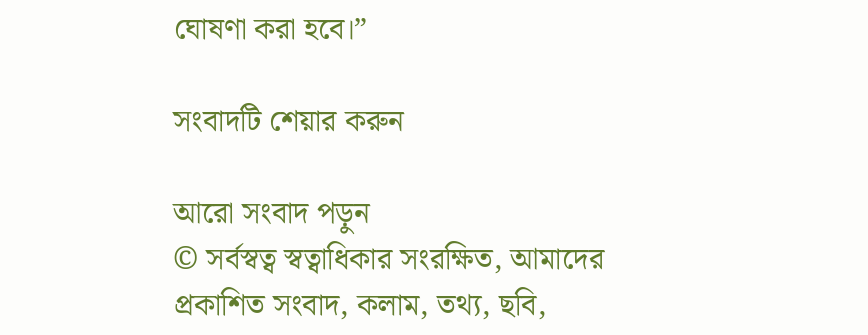ঘোষণা করা হবে।”

সংবাদটি শেয়ার করুন

আরো সংবাদ পড়ুন
© সর্বস্বত্ব স্বত্বাধিকার সংরক্ষিত, আমাদের প্রকাশিত সংবাদ, কলাম, তথ্য, ছবি,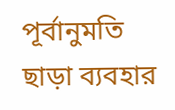পূর্বানুমতি ছাড়া ব্যবহার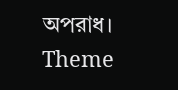অপরাধ।
Theme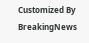Customized By BreakingNews